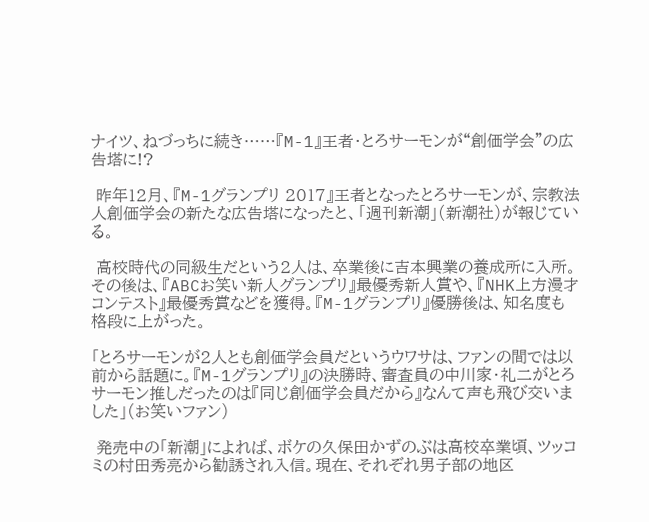ナイツ、ねづっちに続き……『M-1』王者・とろサーモンが“創価学会”の広告塔に!?

 昨年12月、『M-1グランプリ 2017』王者となったとろサーモンが、宗教法人創価学会の新たな広告塔になったと、「週刊新潮」(新潮社)が報じている。

 高校時代の同級生だという2人は、卒業後に吉本興業の養成所に入所。その後は、『ABCお笑い新人グランプリ』最優秀新人賞や、『NHK上方漫才コンテスト』最優秀賞などを獲得。『M-1グランプリ』優勝後は、知名度も格段に上がった。

「とろサーモンが2人とも創価学会員だというウワサは、ファンの間では以前から話題に。『M-1グランプリ』の決勝時、審査員の中川家・礼二がとろサーモン推しだったのは『同じ創価学会員だから』なんて声も飛び交いました」(お笑いファン)

 発売中の「新潮」によれば、ボケの久保田かずのぶは高校卒業頃、ツッコミの村田秀亮から勧誘され入信。現在、それぞれ男子部の地区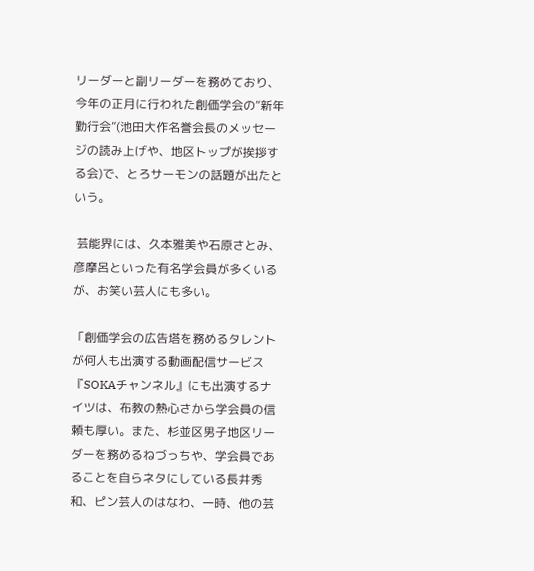リーダーと副リーダーを務めており、今年の正月に行われた創価学会の“新年勤行会”(池田大作名誉会長のメッセージの読み上げや、地区トップが挨拶する会)で、とろサーモンの話題が出たという。

 芸能界には、久本雅美や石原さとみ、彦摩呂といった有名学会員が多くいるが、お笑い芸人にも多い。

「創価学会の広告塔を務めるタレントが何人も出演する動画配信サービス『SOKAチャンネル』にも出演するナイツは、布教の熱心さから学会員の信頼も厚い。また、杉並区男子地区リーダーを務めるねづっちや、学会員であることを自らネタにしている長井秀和、ピン芸人のはなわ、一時、他の芸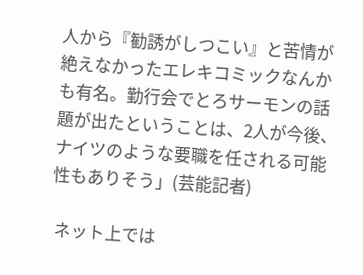人から『勧誘がしつこい』と苦情が絶えなかったエレキコミックなんかも有名。勤行会でとろサーモンの話題が出たということは、2人が今後、ナイツのような要職を任される可能性もありそう」(芸能記者)

 ネット上では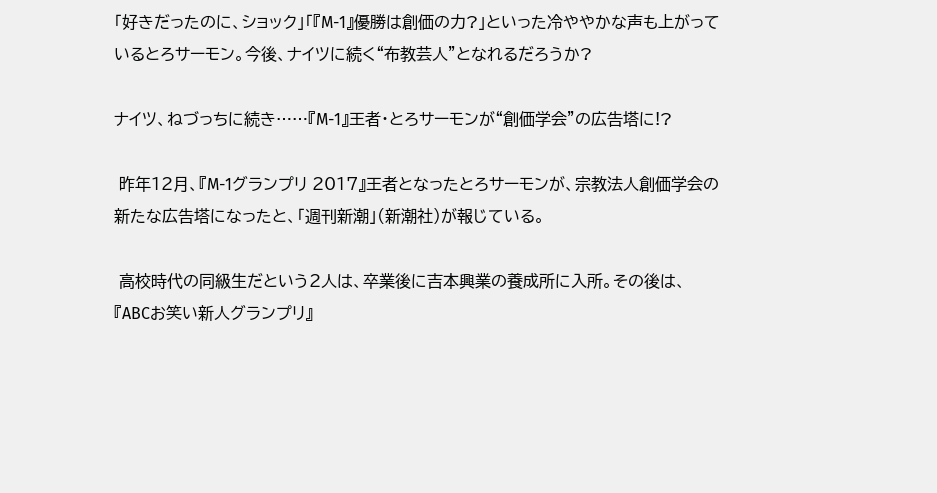「好きだったのに、ショック」「『M-1』優勝は創価の力?」といった冷ややかな声も上がっているとろサーモン。今後、ナイツに続く“布教芸人”となれるだろうか?

ナイツ、ねづっちに続き……『M-1』王者・とろサーモンが“創価学会”の広告塔に!?

 昨年12月、『M-1グランプリ 2017』王者となったとろサーモンが、宗教法人創価学会の新たな広告塔になったと、「週刊新潮」(新潮社)が報じている。

 高校時代の同級生だという2人は、卒業後に吉本興業の養成所に入所。その後は、『ABCお笑い新人グランプリ』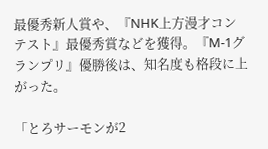最優秀新人賞や、『NHK上方漫才コンテスト』最優秀賞などを獲得。『M-1グランプリ』優勝後は、知名度も格段に上がった。

「とろサーモンが2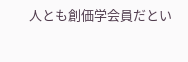人とも創価学会員だとい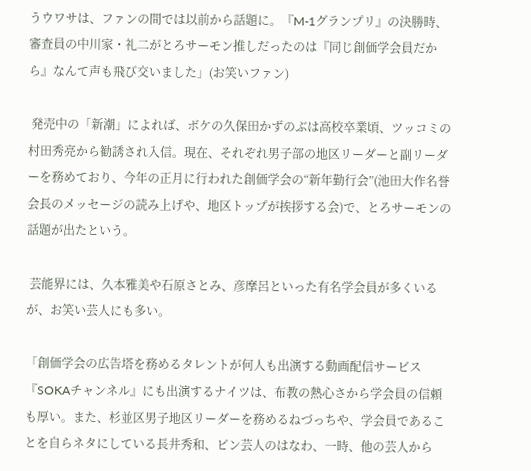うウワサは、ファンの間では以前から話題に。『M-1グランプリ』の決勝時、審査員の中川家・礼二がとろサーモン推しだったのは『同じ創価学会員だから』なんて声も飛び交いました」(お笑いファン)

 発売中の「新潮」によれば、ボケの久保田かずのぶは高校卒業頃、ツッコミの村田秀亮から勧誘され入信。現在、それぞれ男子部の地区リーダーと副リーダーを務めており、今年の正月に行われた創価学会の“新年勤行会”(池田大作名誉会長のメッセージの読み上げや、地区トップが挨拶する会)で、とろサーモンの話題が出たという。

 芸能界には、久本雅美や石原さとみ、彦摩呂といった有名学会員が多くいるが、お笑い芸人にも多い。

「創価学会の広告塔を務めるタレントが何人も出演する動画配信サービス『SOKAチャンネル』にも出演するナイツは、布教の熱心さから学会員の信頼も厚い。また、杉並区男子地区リーダーを務めるねづっちや、学会員であることを自らネタにしている長井秀和、ピン芸人のはなわ、一時、他の芸人から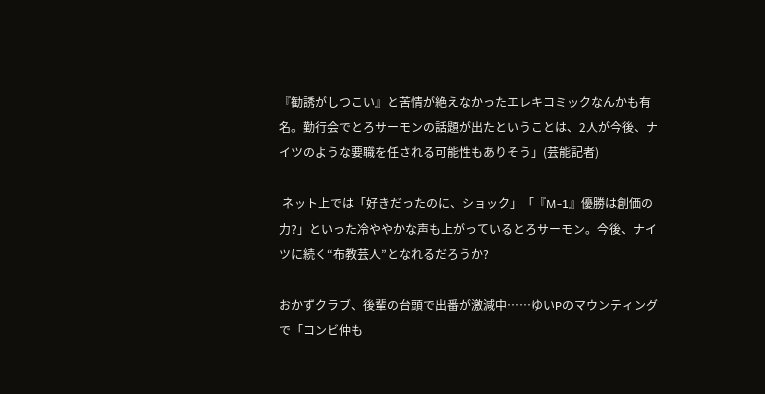『勧誘がしつこい』と苦情が絶えなかったエレキコミックなんかも有名。勤行会でとろサーモンの話題が出たということは、2人が今後、ナイツのような要職を任される可能性もありそう」(芸能記者)

 ネット上では「好きだったのに、ショック」「『M-1』優勝は創価の力?」といった冷ややかな声も上がっているとろサーモン。今後、ナイツに続く“布教芸人”となれるだろうか?

おかずクラブ、後輩の台頭で出番が激減中……ゆいPのマウンティングで「コンビ仲も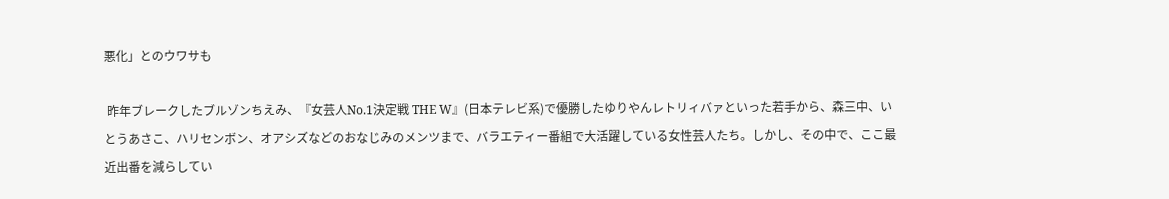悪化」とのウワサも

 昨年ブレークしたブルゾンちえみ、『女芸人No.1決定戦 THE W』(日本テレビ系)で優勝したゆりやんレトリィバァといった若手から、森三中、いとうあさこ、ハリセンボン、オアシズなどのおなじみのメンツまで、バラエティー番組で大活躍している女性芸人たち。しかし、その中で、ここ最近出番を減らしてい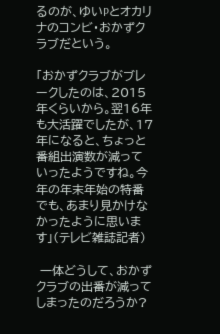るのが、ゆいPとオカリナのコンビ・おかずクラブだという。

「おかずクラブがブレークしたのは、2015年くらいから。翌16年も大活躍でしたが、17年になると、ちょっと番組出演数が減っていったようですね。今年の年末年始の特番でも、あまり見かけなかったように思います」(テレビ雑誌記者)

 一体どうして、おかずクラブの出番が減ってしまったのだろうか?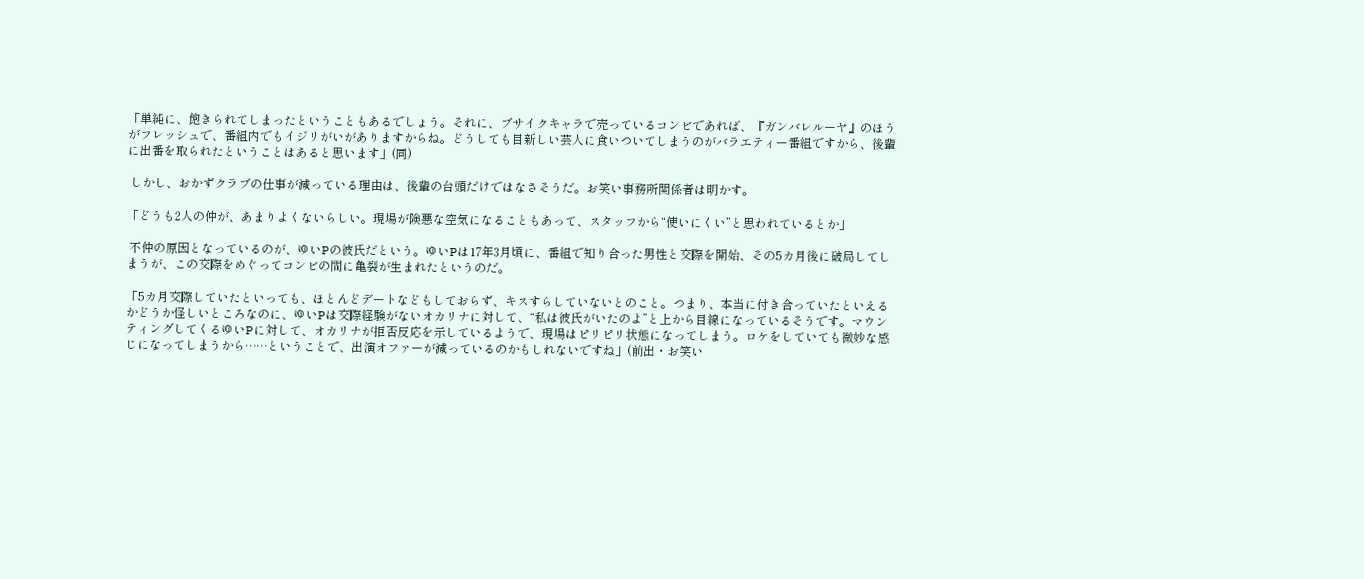「単純に、飽きられてしまったということもあるでしょう。それに、ブサイクキャラで売っているコンビであれば、『ガンバレルーヤ』のほうがフレッシュで、番組内でもイジリがいがありますからね。どうしても目新しい芸人に食いついてしまうのがバラエティー番組ですから、後輩に出番を取られたということはあると思います」(同)

 しかし、おかずクラブの仕事が減っている理由は、後輩の台頭だけではなさそうだ。お笑い事務所関係者は明かす。

「どうも2人の仲が、あまりよくないらしい。現場が険悪な空気になることもあって、スタッフから“使いにくい”と思われているとか」

 不仲の原因となっているのが、ゆいPの彼氏だという。ゆいPは17年3月頃に、番組で知り合った男性と交際を開始、その5カ月後に破局してしまうが、この交際をめぐってコンビの間に亀裂が生まれたというのだ。

「5カ月交際していたといっても、ほとんどデートなどもしておらず、キスすらしていないとのこと。つまり、本当に付き合っていたといえるかどうか怪しいところなのに、ゆいPは交際経験がないオカリナに対して、“私は彼氏がいたのよ”と上から目線になっているそうです。マウンティングしてくるゆいPに対して、オカリナが拒否反応を示しているようで、現場はピリピリ状態になってしまう。ロケをしていても微妙な感じになってしまうから……ということで、出演オファーが減っているのかもしれないですね」(前出・お笑い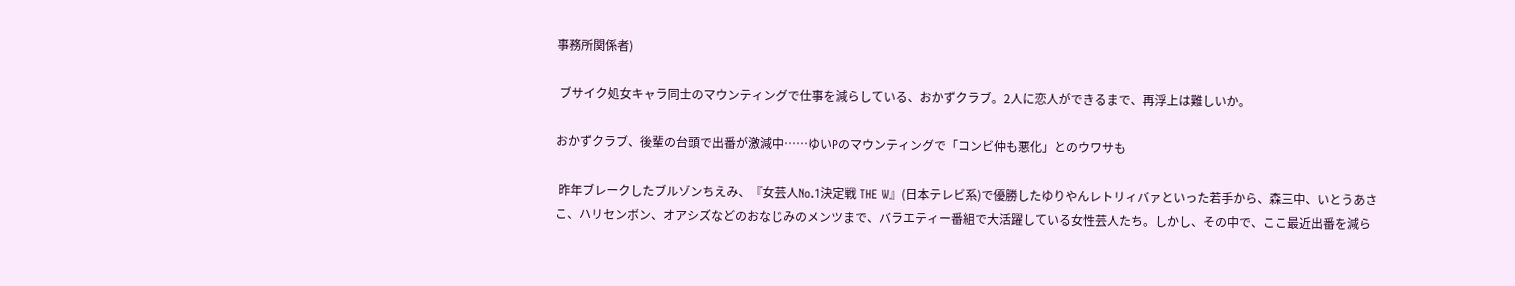事務所関係者)

 ブサイク処女キャラ同士のマウンティングで仕事を減らしている、おかずクラブ。2人に恋人ができるまで、再浮上は難しいか。

おかずクラブ、後輩の台頭で出番が激減中……ゆいPのマウンティングで「コンビ仲も悪化」とのウワサも

 昨年ブレークしたブルゾンちえみ、『女芸人No.1決定戦 THE W』(日本テレビ系)で優勝したゆりやんレトリィバァといった若手から、森三中、いとうあさこ、ハリセンボン、オアシズなどのおなじみのメンツまで、バラエティー番組で大活躍している女性芸人たち。しかし、その中で、ここ最近出番を減ら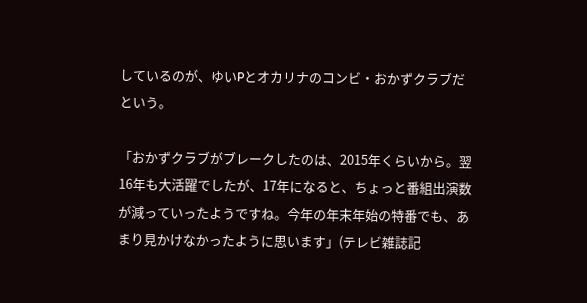しているのが、ゆいPとオカリナのコンビ・おかずクラブだという。

「おかずクラブがブレークしたのは、2015年くらいから。翌16年も大活躍でしたが、17年になると、ちょっと番組出演数が減っていったようですね。今年の年末年始の特番でも、あまり見かけなかったように思います」(テレビ雑誌記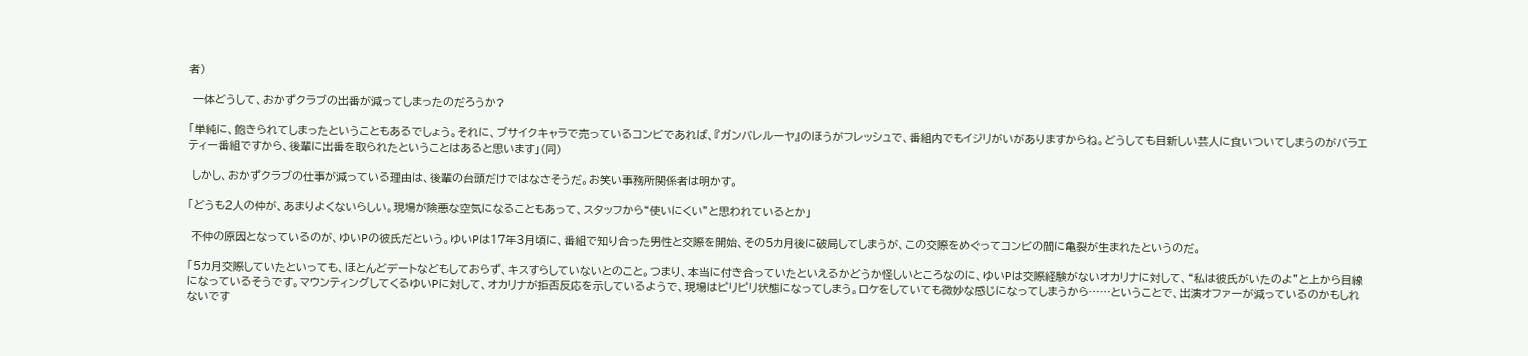者)

 一体どうして、おかずクラブの出番が減ってしまったのだろうか?

「単純に、飽きられてしまったということもあるでしょう。それに、ブサイクキャラで売っているコンビであれば、『ガンバレルーヤ』のほうがフレッシュで、番組内でもイジリがいがありますからね。どうしても目新しい芸人に食いついてしまうのがバラエティー番組ですから、後輩に出番を取られたということはあると思います」(同)

 しかし、おかずクラブの仕事が減っている理由は、後輩の台頭だけではなさそうだ。お笑い事務所関係者は明かす。

「どうも2人の仲が、あまりよくないらしい。現場が険悪な空気になることもあって、スタッフから“使いにくい”と思われているとか」

 不仲の原因となっているのが、ゆいPの彼氏だという。ゆいPは17年3月頃に、番組で知り合った男性と交際を開始、その5カ月後に破局してしまうが、この交際をめぐってコンビの間に亀裂が生まれたというのだ。

「5カ月交際していたといっても、ほとんどデートなどもしておらず、キスすらしていないとのこと。つまり、本当に付き合っていたといえるかどうか怪しいところなのに、ゆいPは交際経験がないオカリナに対して、“私は彼氏がいたのよ”と上から目線になっているそうです。マウンティングしてくるゆいPに対して、オカリナが拒否反応を示しているようで、現場はピリピリ状態になってしまう。ロケをしていても微妙な感じになってしまうから……ということで、出演オファーが減っているのかもしれないです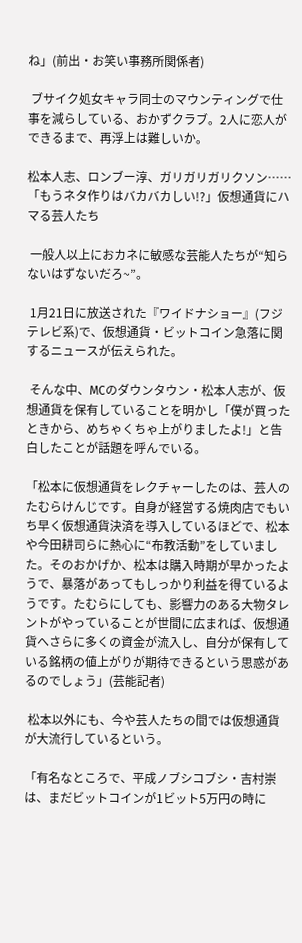ね」(前出・お笑い事務所関係者)

 ブサイク処女キャラ同士のマウンティングで仕事を減らしている、おかずクラブ。2人に恋人ができるまで、再浮上は難しいか。

松本人志、ロンブー淳、ガリガリガリクソン……「もうネタ作りはバカバカしい!?」仮想通貨にハマる芸人たち

 一般人以上におカネに敏感な芸能人たちが“知らないはずないだろ~”。

 1月21日に放送された『ワイドナショー』(フジテレビ系)で、仮想通貨・ビットコイン急落に関するニュースが伝えられた。

 そんな中、MCのダウンタウン・松本人志が、仮想通貨を保有していることを明かし「僕が買ったときから、めちゃくちゃ上がりましたよ!」と告白したことが話題を呼んでいる。

「松本に仮想通貨をレクチャーしたのは、芸人のたむらけんじです。自身が経営する焼肉店でもいち早く仮想通貨決済を導入しているほどで、松本や今田耕司らに熱心に“布教活動”をしていました。そのおかげか、松本は購入時期が早かったようで、暴落があってもしっかり利益を得ているようです。たむらにしても、影響力のある大物タレントがやっていることが世間に広まれば、仮想通貨へさらに多くの資金が流入し、自分が保有している銘柄の値上がりが期待できるという思惑があるのでしょう」(芸能記者)

 松本以外にも、今や芸人たちの間では仮想通貨が大流行しているという。

「有名なところで、平成ノブシコブシ・吉村崇は、まだビットコインが1ビット5万円の時に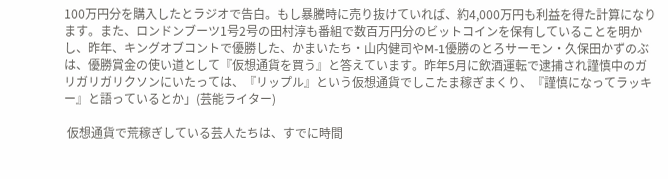100万円分を購入したとラジオで告白。もし暴騰時に売り抜けていれば、約4,000万円も利益を得た計算になります。また、ロンドンブーツ1号2号の田村淳も番組で数百万円分のビットコインを保有していることを明かし、昨年、キングオブコントで優勝した、かまいたち・山内健司やM-1優勝のとろサーモン・久保田かずのぶは、優勝賞金の使い道として『仮想通貨を買う』と答えています。昨年5月に飲酒運転で逮捕され謹慎中のガリガリガリクソンにいたっては、『リップル』という仮想通貨でしこたま稼ぎまくり、『謹慎になってラッキー』と語っているとか」(芸能ライター)

 仮想通貨で荒稼ぎしている芸人たちは、すでに時間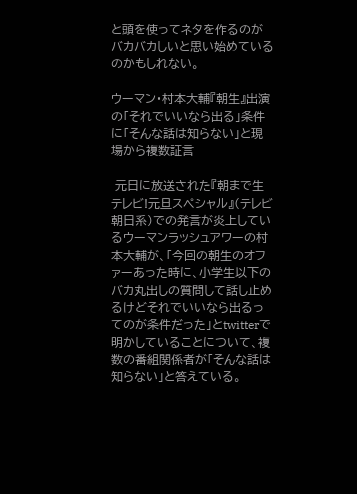と頭を使ってネタを作るのがバカバカしいと思い始めているのかもしれない。

ウーマン・村本大輔『朝生』出演の「それでいいなら出る」条件に「そんな話は知らない」と現場から複数証言

 元日に放送された『朝まで生テレビ!元旦スペシャル』(テレビ朝日系)での発言が炎上しているウーマンラッシュアワーの村本大輔が、「今回の朝生のオファーあった時に、小学生以下のバカ丸出しの質問して話し止めるけどそれでいいなら出るってのが条件だった」とtwitterで明かしていることについて、複数の番組関係者が「そんな話は知らない」と答えている。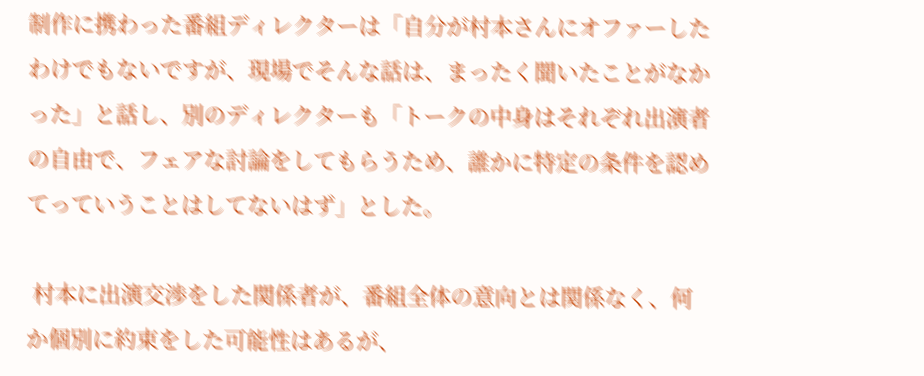制作に携わった番組ディレクターは「自分が村本さんにオファーしたわけでもないですが、現場でそんな話は、まったく聞いたことがなかった」と話し、別のディレクターも「トークの中身はそれぞれ出演者の自由で、フェアな討論をしてもらうため、誰かに特定の条件を認めてっていうことはしてないはず」とした。

 村本に出演交渉をした関係者が、番組全体の意向とは関係なく、何か個別に約束をした可能性はあるが、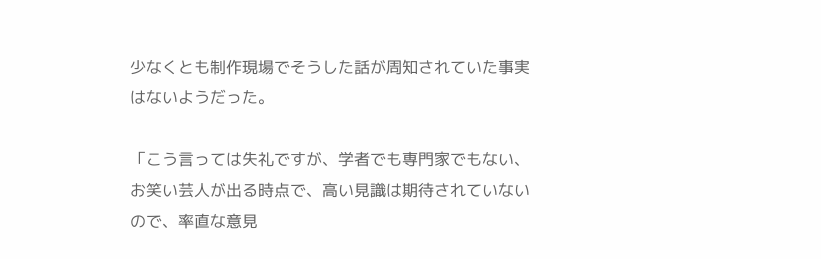少なくとも制作現場でそうした話が周知されていた事実はないようだった。

「こう言っては失礼ですが、学者でも専門家でもない、お笑い芸人が出る時点で、高い見識は期待されていないので、率直な意見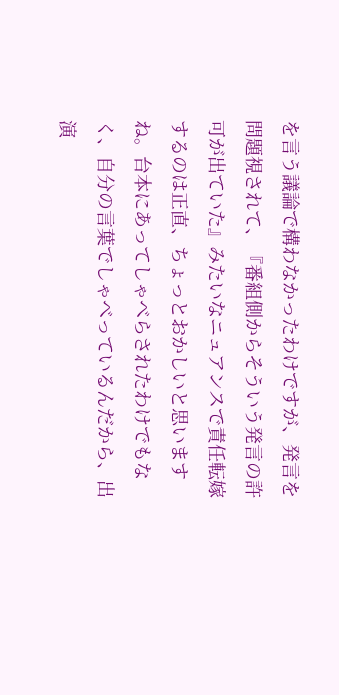を言う議論で構わなかったわけですが、発言を問題視されて、『番組側からそういう発言の許可が出ていた』みたいなニュアンスで責任転嫁するのは正直、ちょっとおかしいと思いますね。台本にあってしゃべらされたわけでもなく、自分の言葉でしゃべっているんだから、出演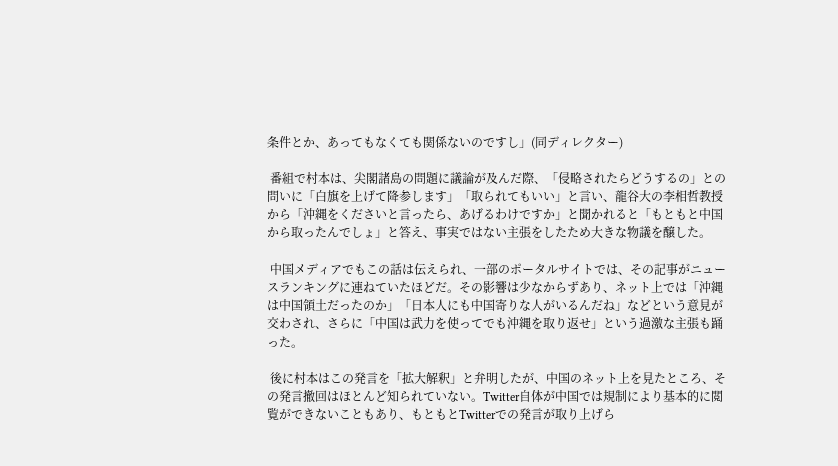条件とか、あってもなくても関係ないのですし」(同ディレクター)

 番組で村本は、尖閣諸島の問題に議論が及んだ際、「侵略されたらどうするの」との問いに「白旗を上げて降参します」「取られてもいい」と言い、龍谷大の李相哲教授から「沖縄をくださいと言ったら、あげるわけですか」と聞かれると「もともと中国から取ったんでしょ」と答え、事実ではない主張をしたため大きな物議を醸した。

 中国メディアでもこの話は伝えられ、一部のポータルサイトでは、その記事がニュースランキングに連ねていたほどだ。その影響は少なからずあり、ネット上では「沖縄は中国領土だったのか」「日本人にも中国寄りな人がいるんだね」などという意見が交わされ、さらに「中国は武力を使ってでも沖縄を取り返せ」という過激な主張も踊った。

 後に村本はこの発言を「拡大解釈」と弁明したが、中国のネット上を見たところ、その発言撤回はほとんど知られていない。Twitter自体が中国では規制により基本的に閲覧ができないこともあり、もともとTwitterでの発言が取り上げら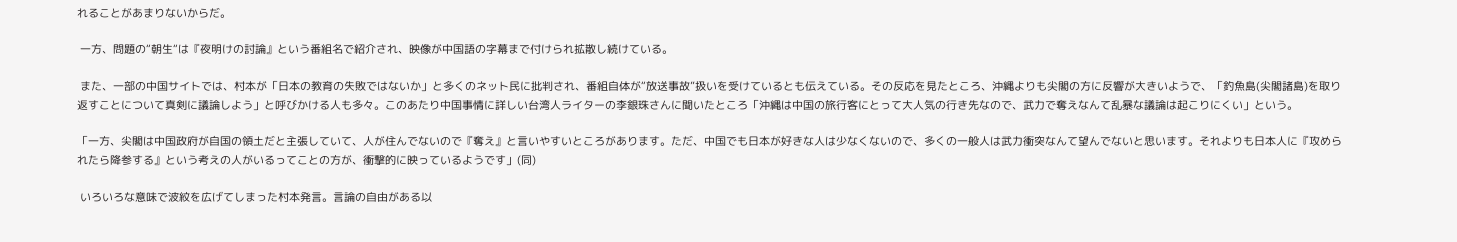れることがあまりないからだ。

 一方、問題の“朝生“は『夜明けの討論』という番組名で紹介され、映像が中国語の字幕まで付けられ拡散し続けている。

 また、一部の中国サイトでは、村本が「日本の教育の失敗ではないか」と多くのネット民に批判され、番組自体が“放送事故”扱いを受けているとも伝えている。その反応を見たところ、沖縄よりも尖閣の方に反響が大きいようで、「釣魚島(尖閣諸島)を取り返すことについて真剣に議論しよう」と呼びかける人も多々。このあたり中国事情に詳しい台湾人ライターの李銀珠さんに聞いたところ「沖縄は中国の旅行客にとって大人気の行き先なので、武力で奪えなんて乱暴な議論は起こりにくい」という。

「一方、尖閣は中国政府が自国の領土だと主張していて、人が住んでないので『奪え』と言いやすいところがあります。ただ、中国でも日本が好きな人は少なくないので、多くの一般人は武力衝突なんて望んでないと思います。それよりも日本人に『攻められたら降参する』という考えの人がいるってことの方が、衝撃的に映っているようです」(同)

 いろいろな意味で波紋を広げてしまった村本発言。言論の自由がある以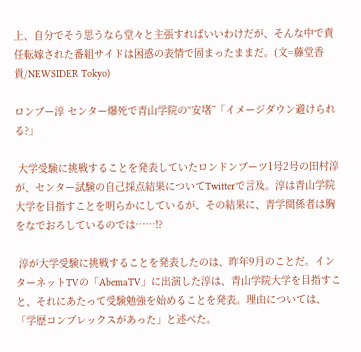上、自分でそう思うなら堂々と主張すればいいわけだが、そんな中で責任転嫁された番組サイドは困惑の表情で固まったままだ。(文=藤堂香貴/NEWSIDER Tokyo)

ロンブー淳 センター爆死で青山学院の“安堵”「イメージダウン避けられる?」

 大学受験に挑戦することを発表していたロンドンブーツ1号2号の田村淳が、センター試験の自己採点結果についてTwitterで言及。淳は青山学院大学を目指すことを明らかにしているが、その結果に、青学関係者は胸をなでおろしているのでは……!?

 淳が大学受験に挑戦することを発表したのは、昨年9月のことだ。インターネットTVの「AbemaTV」に出演した淳は、青山学院大学を目指すこと、それにあたって受験勉強を始めることを発表。理由については、「学歴コンプレックスがあった」と述べた。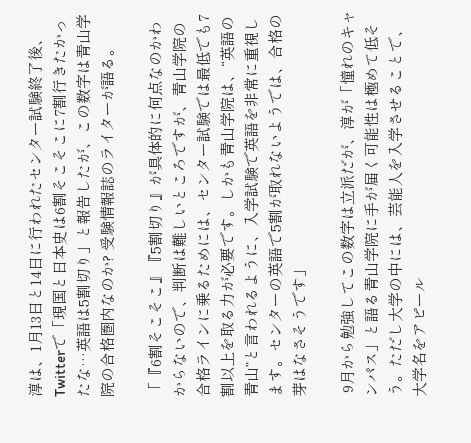淳は、1月13日と14日に行われたセンター試験終了後、Twitterで「現国と日本史は6割そこそこに7割行きたかったな…英語は5割切り」と報告したが、この数字は青山学院の合格圏内なのか? 受験情報誌のライターが語る。

「『6割そこそこ』『5割切り』が具体的に何点なのかわからないので、判断は難しいところですが、青山学院の合格ラインに乗るためには、センター試験では最低でも7割以上を取る力が必要です。しかも青山学院は、“英語の青山”と言われるように、入学試験で英語を非常に重視します。センターの英語で5割が取れないようでは、合格の芽はなさそうです」

 9月から勉強してこの数字は立派だが、淳が「憧れのキャンパス」と語る青山学院に手が届く可能性は極めて低そう。ただし大学の中には、芸能人を入学させることで、大学名をアピール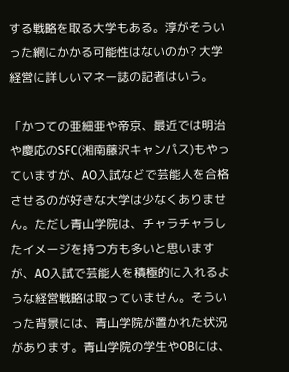する戦略を取る大学もある。淳がそういった網にかかる可能性はないのか? 大学経営に詳しいマネー誌の記者はいう。

「かつての亜細亜や帝京、最近では明治や慶応のSFC(湘南藤沢キャンパス)もやっていますが、AO入試などで芸能人を合格させるのが好きな大学は少なくありません。ただし青山学院は、チャラチャラしたイメージを持つ方も多いと思いますが、AO入試で芸能人を積極的に入れるような経営戦略は取っていません。そういった背景には、青山学院が置かれた状況があります。青山学院の学生やOBには、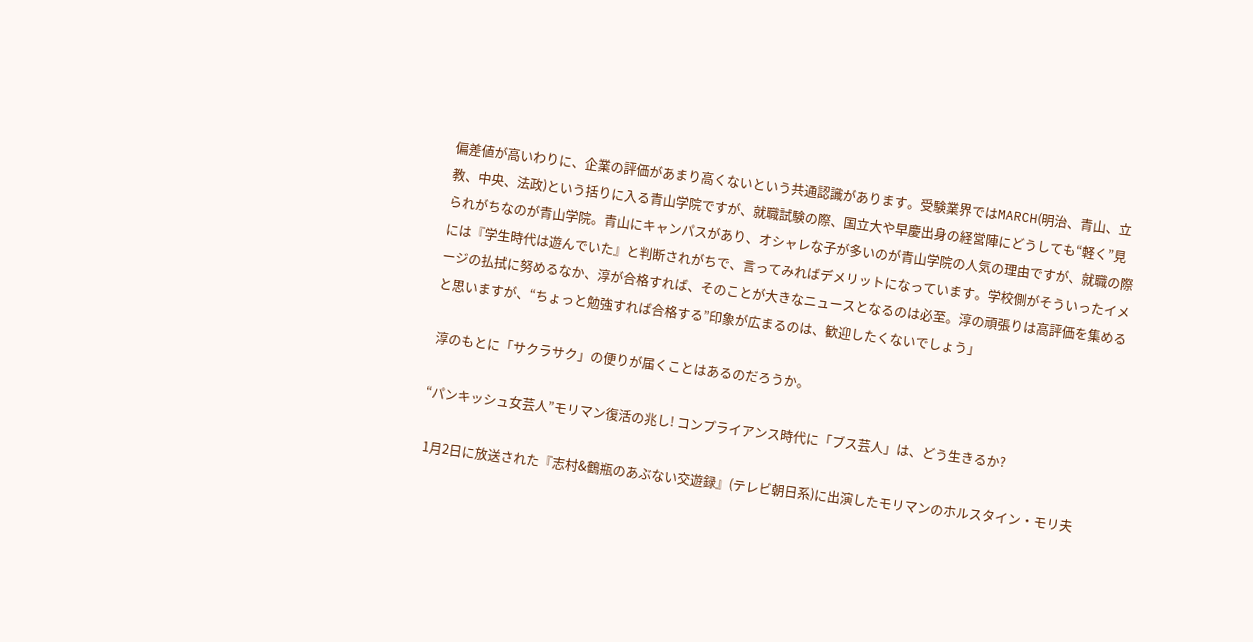偏差値が高いわりに、企業の評価があまり高くないという共通認識があります。受験業界ではMARCH(明治、青山、立教、中央、法政)という括りに入る青山学院ですが、就職試験の際、国立大や早慶出身の経営陣にどうしても“軽く”見られがちなのが青山学院。青山にキャンパスがあり、オシャレな子が多いのが青山学院の人気の理由ですが、就職の際には『学生時代は遊んでいた』と判断されがちで、言ってみればデメリットになっています。学校側がそういったイメージの払拭に努めるなか、淳が合格すれば、そのことが大きなニュースとなるのは必至。淳の頑張りは高評価を集めると思いますが、“ちょっと勉強すれば合格する”印象が広まるのは、歓迎したくないでしょう」

 淳のもとに「サクラサク」の便りが届くことはあるのだろうか。

“パンキッシュ女芸人”モリマン復活の兆し! コンプライアンス時代に「ブス芸人」は、どう生きるか?

 1月2日に放送された『志村&鶴瓶のあぶない交遊録』(テレビ朝日系)に出演したモリマンのホルスタイン・モリ夫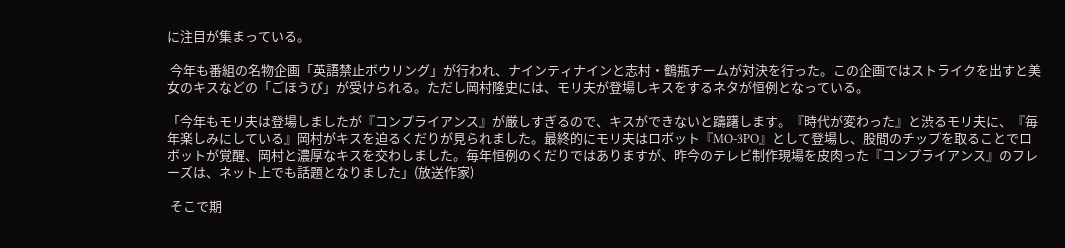に注目が集まっている。

 今年も番組の名物企画「英語禁止ボウリング」が行われ、ナインティナインと志村・鶴瓶チームが対決を行った。この企画ではストライクを出すと美女のキスなどの「ごほうび」が受けられる。ただし岡村隆史には、モリ夫が登場しキスをするネタが恒例となっている。

「今年もモリ夫は登場しましたが『コンプライアンス』が厳しすぎるので、キスができないと躊躇します。『時代が変わった』と渋るモリ夫に、『毎年楽しみにしている』岡村がキスを迫るくだりが見られました。最終的にモリ夫はロボット『MO-3PO』として登場し、股間のチップを取ることでロボットが覚醒、岡村と濃厚なキスを交わしました。毎年恒例のくだりではありますが、昨今のテレビ制作現場を皮肉った『コンプライアンス』のフレーズは、ネット上でも話題となりました」(放送作家)

 そこで期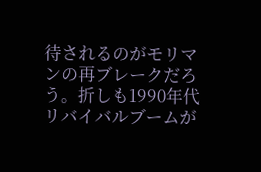待されるのがモリマンの再ブレークだろう。折しも1990年代リバイバルブームが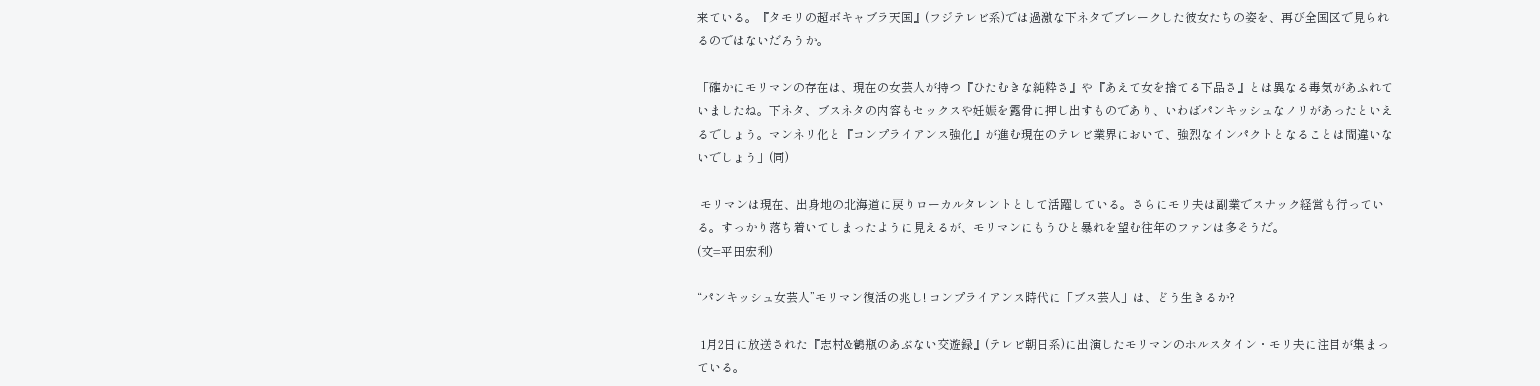来ている。『タモリの超ボキャブラ天国』(フジテレビ系)では過激な下ネタでブレークした彼女たちの姿を、再び全国区で見られるのではないだろうか。

「確かにモリマンの存在は、現在の女芸人が持つ『ひたむきな純粋さ』や『あえて女を捨てる下品さ』とは異なる毒気があふれていましたね。下ネタ、ブスネタの内容もセックスや妊娠を露骨に押し出すものであり、いわばパンキッシュなノリがあったといえるでしょう。マンネリ化と『コンプライアンス強化』が進む現在のテレビ業界において、強烈なインパクトとなることは間違いないでしょう」(同)

 モリマンは現在、出身地の北海道に戻りローカルタレントとして活躍している。さらにモリ夫は副業でスナック経営も行っている。すっかり落ち着いてしまったように見えるが、モリマンにもうひと暴れを望む往年のファンは多そうだ。
(文=平田宏利)

“パンキッシュ女芸人”モリマン復活の兆し! コンプライアンス時代に「ブス芸人」は、どう生きるか?

 1月2日に放送された『志村&鶴瓶のあぶない交遊録』(テレビ朝日系)に出演したモリマンのホルスタイン・モリ夫に注目が集まっている。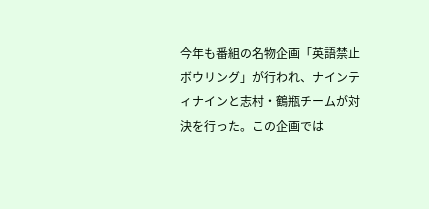今年も番組の名物企画「英語禁止ボウリング」が行われ、ナインティナインと志村・鶴瓶チームが対決を行った。この企画では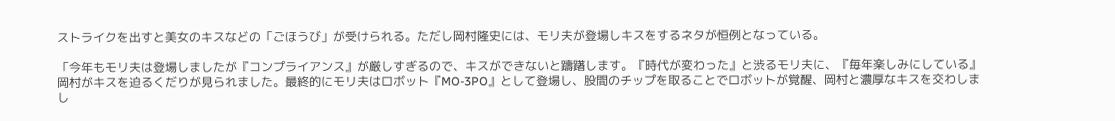ストライクを出すと美女のキスなどの「ごほうび」が受けられる。ただし岡村隆史には、モリ夫が登場しキスをするネタが恒例となっている。

「今年もモリ夫は登場しましたが『コンプライアンス』が厳しすぎるので、キスができないと躊躇します。『時代が変わった』と渋るモリ夫に、『毎年楽しみにしている』岡村がキスを迫るくだりが見られました。最終的にモリ夫はロボット『MO-3PO』として登場し、股間のチップを取ることでロボットが覚醒、岡村と濃厚なキスを交わしまし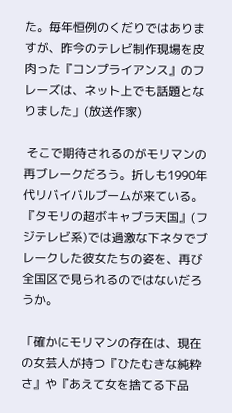た。毎年恒例のくだりではありますが、昨今のテレビ制作現場を皮肉った『コンプライアンス』のフレーズは、ネット上でも話題となりました」(放送作家)

 そこで期待されるのがモリマンの再ブレークだろう。折しも1990年代リバイバルブームが来ている。『タモリの超ボキャブラ天国』(フジテレビ系)では過激な下ネタでブレークした彼女たちの姿を、再び全国区で見られるのではないだろうか。

「確かにモリマンの存在は、現在の女芸人が持つ『ひたむきな純粋さ』や『あえて女を捨てる下品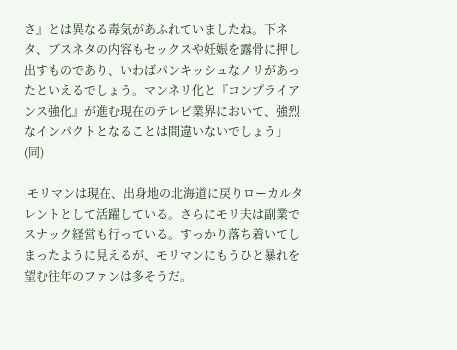さ』とは異なる毒気があふれていましたね。下ネタ、ブスネタの内容もセックスや妊娠を露骨に押し出すものであり、いわばパンキッシュなノリがあったといえるでしょう。マンネリ化と『コンプライアンス強化』が進む現在のテレビ業界において、強烈なインパクトとなることは間違いないでしょう」(同)

 モリマンは現在、出身地の北海道に戻りローカルタレントとして活躍している。さらにモリ夫は副業でスナック経営も行っている。すっかり落ち着いてしまったように見えるが、モリマンにもうひと暴れを望む往年のファンは多そうだ。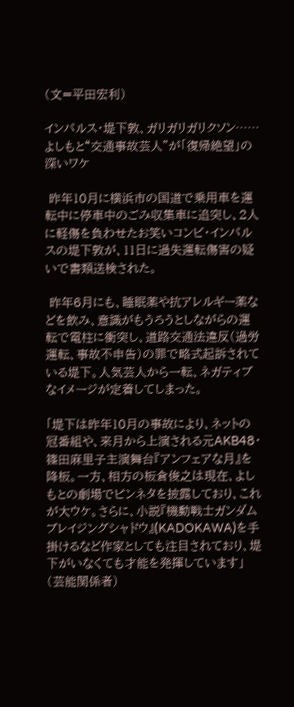(文=平田宏利)

インパルス・堤下敦、ガリガリガリクソン……よしもと“交通事故芸人”が「復帰絶望」の深いワケ

 昨年10月に横浜市の国道で乗用車を運転中に停車中のごみ収集車に追突し、2人に軽傷を負わせたお笑いコンビ・インパルスの堤下敦が、11日に過失運転傷害の疑いで書類送検された。

 昨年6月にも、睡眠薬や抗アレルギー薬などを飲み、意識がもうろうとしながらの運転で電柱に衝突し、道路交通法違反(過労運転、事故不申告)の罪で略式起訴されている堤下。人気芸人から一転、ネガティブなイメージが定着してしまった。

「堤下は昨年10月の事故により、ネットの冠番組や、来月から上演される元AKB48・篠田麻里子主演舞台『アンフェアな月』を降板。一方、相方の板倉俊之は現在、よしもとの劇場でピンネタを披露しており、これが大ウケ。さらに、小説『機動戦士ガンダム ブレイジングシャドウ』(KADOKAWA)を手掛けるなど作家としても注目されており、堤下がいなくても才能を発揮しています」(芸能関係者)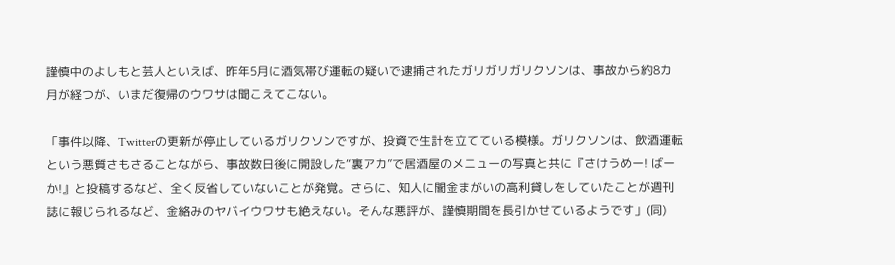謹慎中のよしもと芸人といえば、昨年5月に酒気帯び運転の疑いで逮捕されたガリガリガリクソンは、事故から約8カ月が経つが、いまだ復帰のウワサは聞こえてこない。

「事件以降、Twitterの更新が停止しているガリクソンですが、投資で生計を立てている模様。ガリクソンは、飲酒運転という悪質さもさることながら、事故数日後に開設した“裏アカ”で居酒屋のメニューの写真と共に『さけうめー! ばーか!』と投稿するなど、全く反省していないことが発覚。さらに、知人に闇金まがいの高利貸しをしていたことが週刊誌に報じられるなど、金絡みのヤバイウワサも絶えない。そんな悪評が、謹慎期間を長引かせているようです」(同)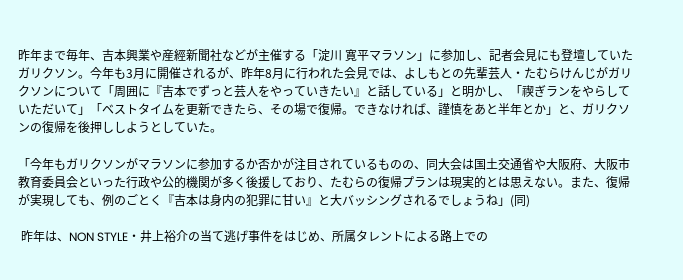昨年まで毎年、吉本興業や産經新聞社などが主催する「淀川 寛平マラソン」に参加し、記者会見にも登壇していたガリクソン。今年も3月に開催されるが、昨年8月に行われた会見では、よしもとの先輩芸人・たむらけんじがガリクソンについて「周囲に『吉本でずっと芸人をやっていきたい』と話している」と明かし、「禊ぎランをやらしていただいて」「ベストタイムを更新できたら、その場で復帰。できなければ、謹慎をあと半年とか」と、ガリクソンの復帰を後押ししようとしていた。

「今年もガリクソンがマラソンに参加するか否かが注目されているものの、同大会は国土交通省や大阪府、大阪市教育委員会といった行政や公的機関が多く後援しており、たむらの復帰プランは現実的とは思えない。また、復帰が実現しても、例のごとく『吉本は身内の犯罪に甘い』と大バッシングされるでしょうね」(同)

 昨年は、NON STYLE・井上裕介の当て逃げ事件をはじめ、所属タレントによる路上での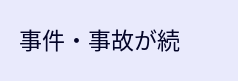事件・事故が続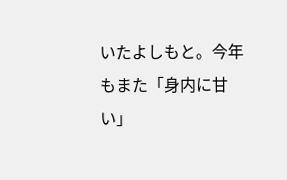いたよしもと。今年もまた「身内に甘い」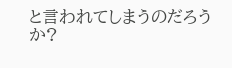と言われてしまうのだろうか?